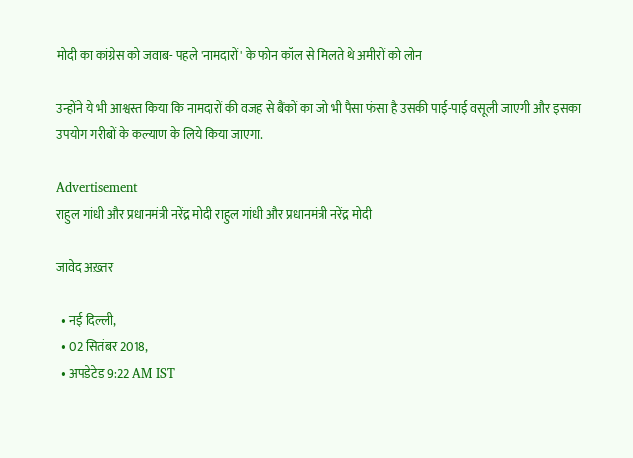मोदी का कांग्रेस को जवाब- पहले 'नामदारों' के फोन कॉल से मिलते थे अमीरों को लोन

उन्होंने ये भी आश्वस्त किया कि नामदारों की वजह से बैंकों का जो भी पैसा फंसा है उसकी पाई-पाई वसूली जाएगी और इसका उपयोग गरीबों के कल्याण के लिये किया जाएगा.

Advertisement
राहुल गांधी और प्रधानमंत्री नरेंद्र मोदी राहुल गांधी और प्रधानमंत्री नरेंद्र मोदी

जावेद अख़्तर

  • नई दिल्ली,
  • 02 सितंबर 2018,
  • अपडेटेड 9:22 AM IST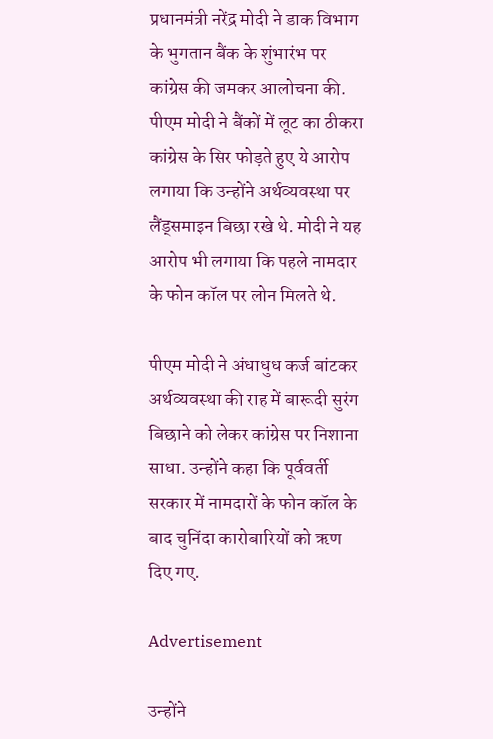प्रधानमंत्री नरेंद्र मोदी ने डाक विभाग के भुगतान बैंक के शुंभारंभ पर कांग्रेस की जमकर आलोचना की. पीएम मोदी ने बैंकों में लूट का ठीकरा कांग्रेस के सिर फोड़ते हुए ये आरोप लगाया कि उन्होंने अर्थव्यवस्था पर लैंड्समाइन बिछा रखे थे. मोदी ने यह आरोप भी लगाया कि पहले नामदार के फोन कॉल पर लोन मिलते थे.

पीएम मोदी ने अंधाधुध कर्ज बांटकर अर्थव्यवस्था की राह में बारूदी सुरंग बिछाने को लेकर कांग्रेस पर निशाना साधा. उन्होंने कहा कि पूर्ववर्ती सरकार में नामदारों के फोन कॉल के बाद चुनिंदा कारोबारियों को ऋण दिए गए.

Advertisement

उन्होंने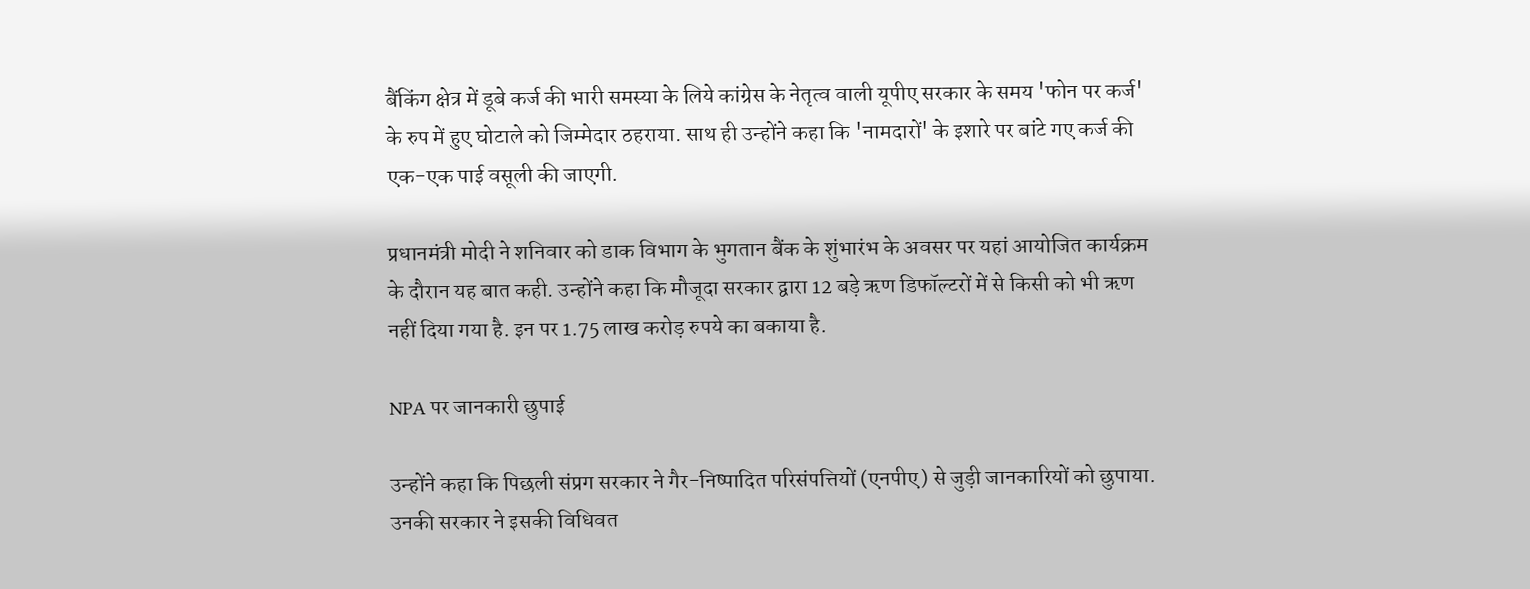बैंकिंग क्षेत्र में डूबे कर्ज की भारी समस्या के लिये कांग्रेस के नेतृत्व वाली यूपीए सरकार के समय 'फोन पर कर्ज' के रुप में हुए घोटाले को जिम्मेदार ठहराया. साथ ही उन्होंने कहा कि 'नामदारों' के इशारे पर बांटे गए कर्ज की एक-एक पाई वसूली की जाएगी.

प्रधानमंत्री मोदी ने शनिवार को डाक विभाग के भुगतान बैंक के शुंभारंभ के अवसर पर यहां आयोजित कार्यक्रम के दौरान यह बात कही. उन्होंने कहा कि मौजूदा सरकार द्वारा 12 बड़े ऋण डिफॉल्टरों में से किसी को भी ऋण नहीं दिया गया है. इन पर 1.75 लाख करोड़ रुपये का बकाया है.

NPA पर जानकारी छुपाई

उन्होंने कहा कि पिछली संप्रग सरकार ने गैर-निष्पादित परिसंपत्तियों (एनपीए) से जुड़ी जानकारियों को छुपाया. उनकी सरकार ने इसकी विधिवत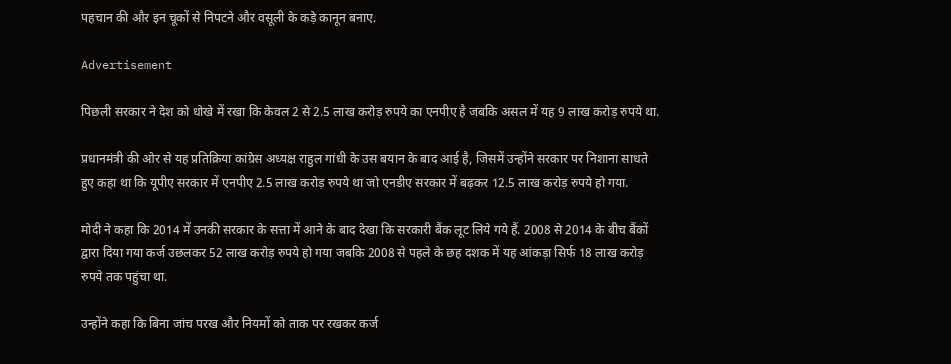पहचान की और इन चूकों से निपटने और वसूली के कड़े कानून बनाए.

Advertisement

पिछली सरकार ने देश को धोखे में रखा कि केवल 2 से 2.5 लाख करोड़ रुपये का एनपीए है जबकि असल में यह 9 लाख करोड़ रुपये था.

प्रधानमंत्री की ओर से यह प्रतिक्रिया कांग्रेस अध्यक्ष राहुल गांधी के उस बयान के बाद आई है, जिसमें उन्होंने सरकार पर निशाना साधते हुए कहा था कि यूपीए सरकार में एनपीए 2.5 लाख करोड़ रुपये था जो एनडीए सरकार में बढ़कर 12.5 लाख करोड़ रुपये हो गया.

मोदी ने कहा कि 2014 में उनकी सरकार के सत्ता में आने के बाद देखा कि सरकारी बैंक लूट लिये गये हैं. 2008 से 2014 के बीच बैंकों द्वारा दिया गया कर्ज उछलकर 52 लाख करोड़ रुपये हो गया जबकि 2008 से पहले के छह दशक में यह आंकड़ा सिर्फ 18 लाख करोड़ रुपये तक पहुंचा था.

उन्होंने कहा कि बिना जांच परख और नियमों को ताक पर रखकर कर्ज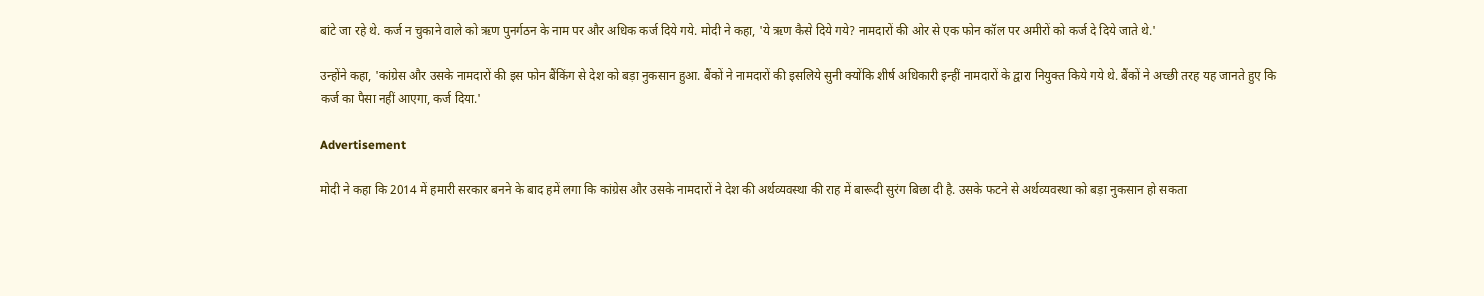बांटे जा रहे थे. कर्ज न चुकाने वाले को ऋण पुनर्गठन के नाम पर और अधिक कर्ज दिये गये. मोदी ने कहा, 'ये ऋण कैसे दिये गये? नामदारों की ओर से एक फोन कॉल पर अमीरों को कर्ज दे दिये जाते थे.'

उन्होंने कहा, 'कांग्रेस और उसके नामदारों की इस फोन बैंकिंग से देश को बड़ा नुकसान हुआ. बैंकों ने नामदारों की इसलिये सुनी क्योंकि शीर्ष अधिकारी इन्हीं नामदारों के द्वारा नियुक्त किये गये थे. बैंकों ने अच्छी तरह यह जानते हुए कि कर्ज का पैसा नहीं आएगा, कर्ज दिया.'

Advertisement

मोदी ने कहा कि 2014 में हमारी सरकार बनने के बाद हमें लगा कि कांग्रेस और उसके नामदारों ने देश की अर्थव्यवस्था की राह में बारूदी सुरंग बिछा दी है. उसके फटने से अर्थव्यवस्था को बड़ा नुकसान हो सकता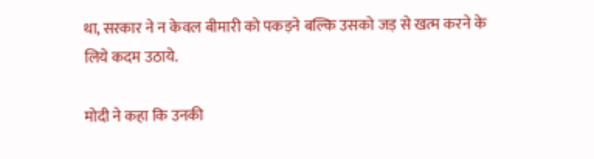था, सरकार ने न केवल बीमारी को पकड़ने बल्कि उसको जड़ से खत्म करने के लिये कदम उठाये.

मोदी ने कहा कि उनकी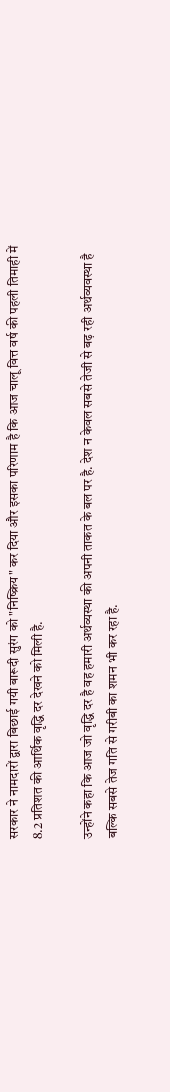सरकार ने नामदारों द्वारा बिछाई गयी बारूदी सुरंग को "निष्क्रिय" कर दिया और इसका परिणाम है कि आज चालू वित्त वर्ष की पहली तिमाही में 8.2 प्रतिशत की आर्थिक वृद्धि दर देखने को मिली है.

उन्होंने कहा कि आज जो वृद्धि दर है वह हमारी अर्थव्यस्था की अपनी ताकत के बल पर है. देश न केवल सबसे तेजी से बढ़ रही अर्थव्यवस्था है बल्कि सबसे तेज गति से गरीबी का शमन भी कर रहा है.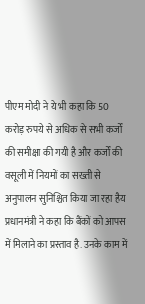पीएम मोदी ने ये भी कहा कि 50 करोड़ रुपये से अधिक से सभी कर्जों की समीक्षा की गयी है और कर्जों की वसूली में नियमों का सख्ती से अनुपालन सुनिश्चित किया जा रहा हैय प्रधानमंत्री ने कहा कि बैंकों को आपस में मिलाने का प्रस्ताव है. उनके काम में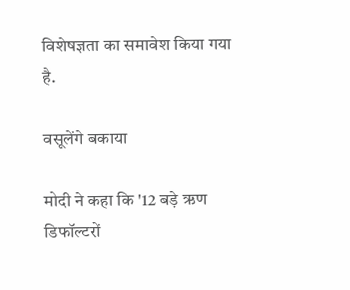विशेषज्ञता का समावेश किया गया है.

वसूलेंगे बकाया

मोदी ने कहा कि '12 बड़े ऋण डिफॉल्टरों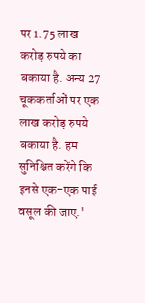पर 1.75 लाख करोड़ रुपये का बकाया है. अन्य 27 चूककर्ताओं पर एक लाख करोड़ रुपये बकाया है. हम सुनिश्चित करेंगे कि इनसे एक-एक पाई वसूल की जाए.'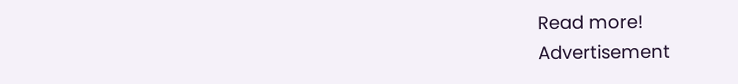Read more!
Advertisement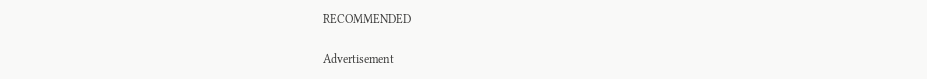RECOMMENDED

Advertisement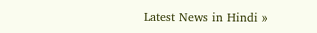Latest News in Hindi »